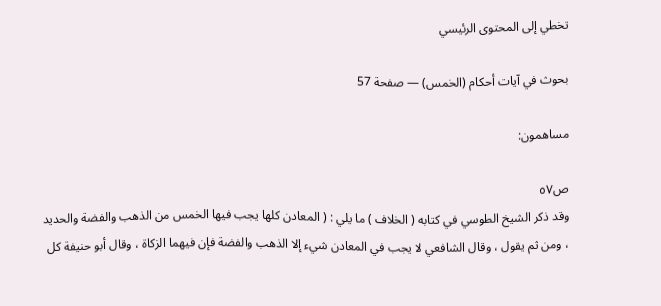تخطي إلى المحتوى الرئيسي

بحوث في آيات أحكام (الخمس) — صفحة 57

مساهمون:

ص٥٧
وقد ذكر الشيخ الطوسي في كتابه ( الخلاف ) ما يلي : ( المعادن كلها يجب فيها الخمس من الذهب والفضة والحديد ، ومن ثم يقول ، وقال الشافعي لا يجب في المعادن شيء إلا الذهب والفضة فإن فيهما الزكاة ، وقال أبو حنيفة كل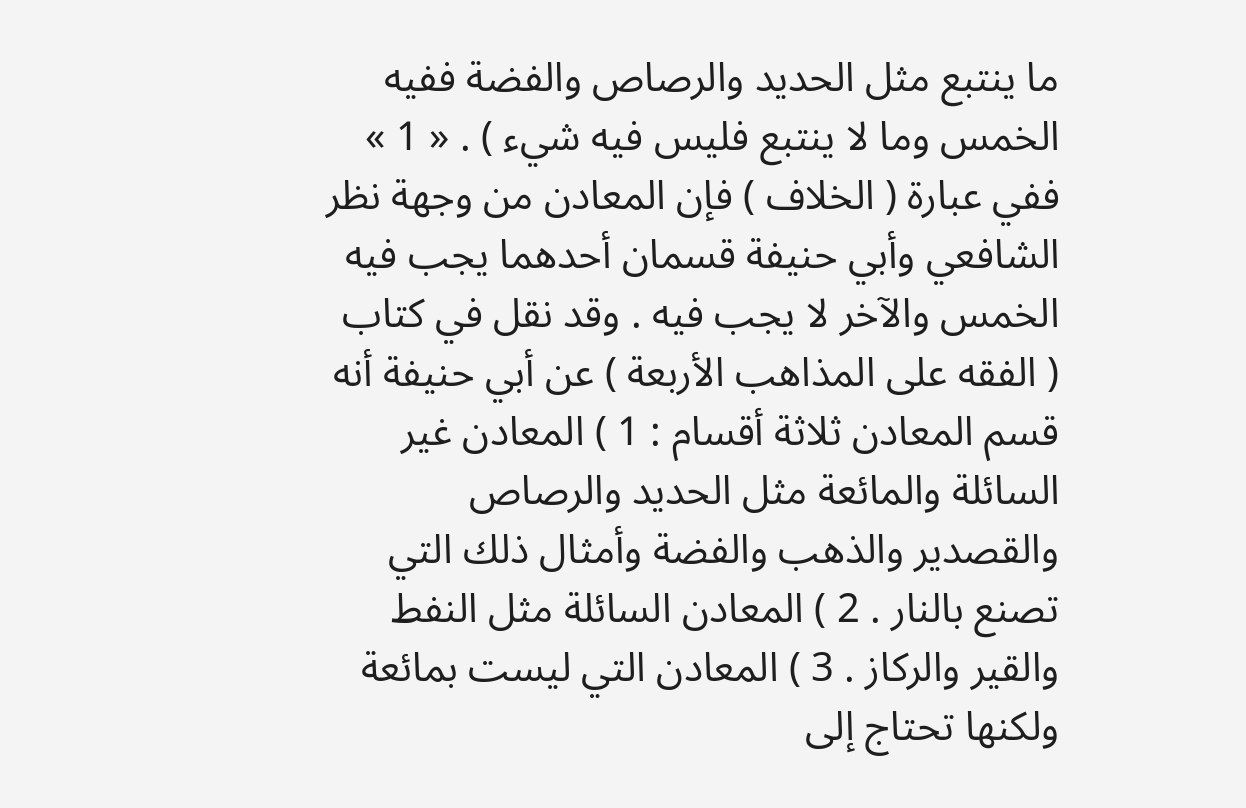ما ينتبع مثل الحديد والرصاص والفضة ففيه الخمس وما لا ينتبع فليس فيه شيء ) . « 1 » ففي عبارة ( الخلاف ) فإن المعادن من وجهة نظر الشافعي وأبي حنيفة قسمان أحدهما يجب فيه الخمس والآخر لا يجب فيه . وقد نقل في كتاب ( الفقه على المذاهب الأربعة ) عن أبي حنيفة أنه قسم المعادن ثلاثة أقسام : 1 ) المعادن غير السائلة والمائعة مثل الحديد والرصاص والقصدير والذهب والفضة وأمثال ذلك التي تصنع بالنار . 2 ) المعادن السائلة مثل النفط والقير والركاز . 3 ) المعادن التي ليست بمائعة ولكنها تحتاج إلى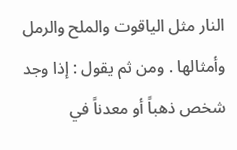النار مثل الياقوت والملح والرمل وأمثالها . ومن ثم يقول : إذا وجد شخص ذهباً أو معدناً في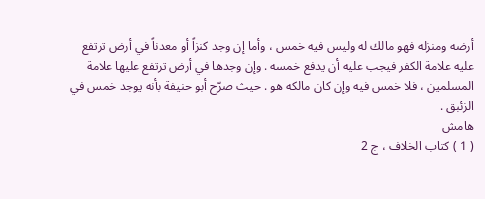أرضه ومنزله فهو مالك له وليس فيه خمس ، وأما إن وجد كنزاً أو معدناً في أرض ترتفع عليه علامة الكفر فيجب عليه أن يدفع خمسه . وإن وجدها في أرض ترتفع عليها علامة المسلمين ، فلا خمس فيه وإن كان مالكه هو . حيث صرّح أبو حنيفة بأنه يوجد خمس في الزئبق .
هامش
( 1 ) كتاب الخلاف ، ج 2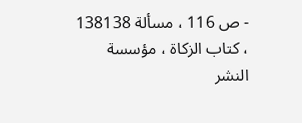- ص 116 ، مسألة 138138 ، كتاب الزكاة ، مؤسسة النشر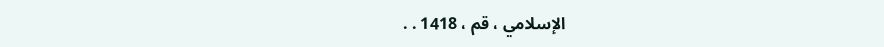الإسلامي ، قم ، 1418 . .